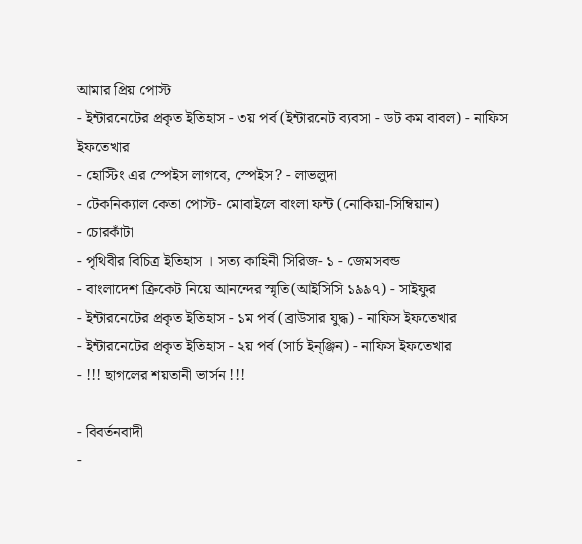আমার প্রিয় পোস্ট
- ইন্টারনেটের প্রকৃত ইতিহাস - ৩য় পর্ব (ইন্টারনেট ব্যবসা - ডট কম বাবল) - নাফিস ইফতেখার
- হোস্টিং এর স্পেইস লাগবে, স্পেইস? - লাভলুদা
- টেকনিক্যাল কেতা পোস্ট- মোবাইলে বাংলা ফন্ট (নোকিয়া-সিম্বিয়ান)
- চোরকাঁটা
- পৃথিবীর বিচিত্র ইতিহাস । সত্য কাহিনী সিরিজ- ১ - জেমসবন্ড
- বাংলাদেশ ক্রিকেট নিয়ে আনন্দের স্মৃতি(আইসিসি ১৯৯৭) - সাইফুর
- ইন্টারনেটের প্রকৃত ইতিহাস - ১ম পর্ব (ব্রাউসার যুদ্ধ) - নাফিস ইফতেখার
- ইন্টারনেটের প্রকৃত ইতিহাস - ২য় পর্ব (সার্চ ইন্ঞ্জিন) - নাফিস ইফতেখার
- !!! ছাগলের শয়তানী ভার্সন !!!

- বিবর্তনবাদী
-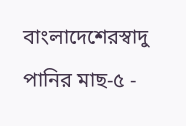বাংলাদেশেরস্বাদু পানির মাছ-৫ -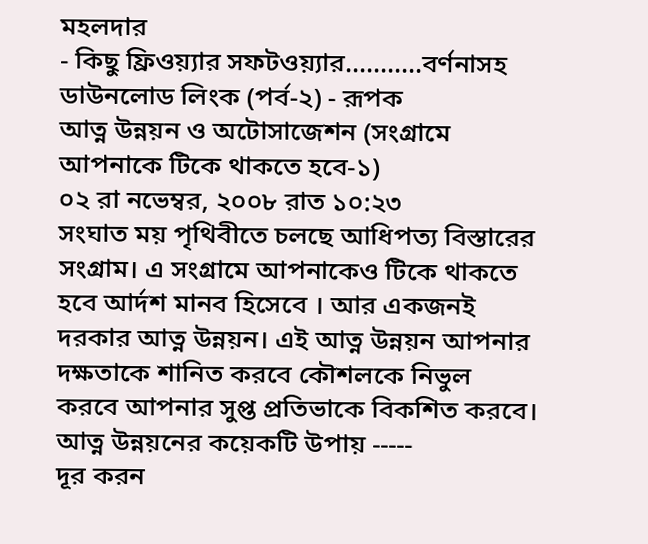মহলদার
- কিছু ফ্রিওয়্যার সফটওয়্যার...........বর্ণনাসহ ডাউনলোড লিংক (পর্ব-২) - রূপক
আত্ন উন্নয়ন ও অটোসাজেশন (সংগ্রামে আপনাকে টিকে থাকতে হবে-১)
০২ রা নভেম্বর, ২০০৮ রাত ১০:২৩
সংঘাত ময় পৃথিবীতে চলছে আধিপত্য বিস্তারের সংগ্রাম। এ সংগ্রামে আপনাকেও টিকে থাকতে হবে আর্দশ মানব হিসেবে । আর একজনই দরকার আত্ন উন্নয়ন। এই আত্ন উন্নয়ন আপনার দক্ষতাকে শানিত করবে কৌশলকে নিভুল করবে আপনার সুপ্ত প্রতিভাকে বিকশিত করবে।
আত্ন উন্নয়নের কয়েকটি উপায় -----
দূর করন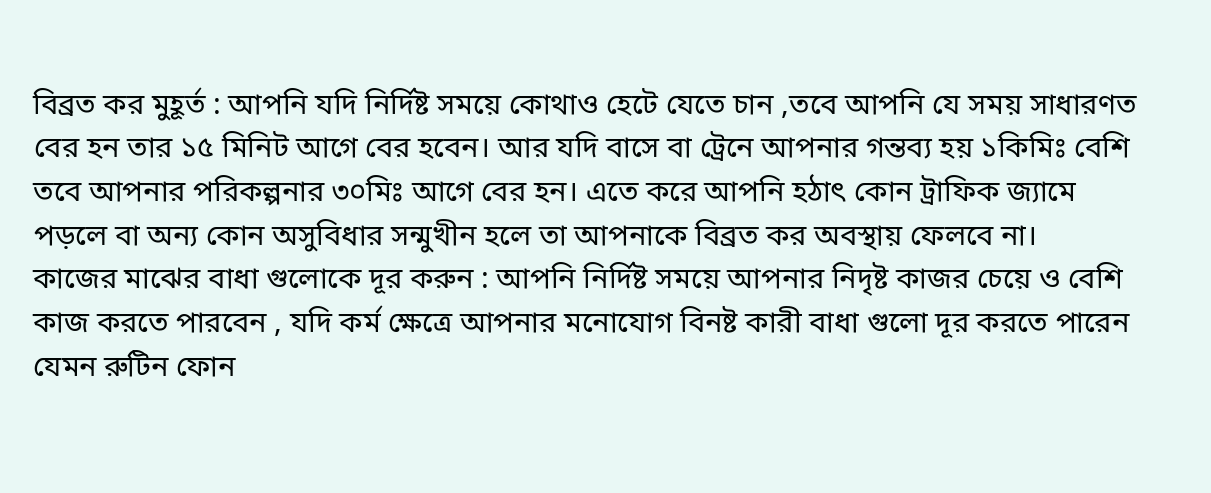বিব্রত কর মুহূর্ত : আপনি যদি নির্দিষ্ট সময়ে কোথাও হেটে যেতে চান ,তবে আপনি যে সময় সাধারণত বের হন তার ১৫ মিনিট আগে বের হবেন। আর যদি বাসে বা ট্রেনে আপনার গন্তব্য হয় ১কিমিঃ বেশি তবে আপনার পরিকল্পনার ৩০মিঃ আগে বের হন। এতে করে আপনি হঠাৎ কোন ট্রাফিক জ্যামে পড়লে বা অন্য কোন অসুবিধার সন্মুখীন হলে তা আপনাকে বিব্রত কর অবস্থায় ফেলবে না।
কাজের মাঝের বাধা গুলোকে দূর করুন : আপনি নির্দিষ্ট সময়ে আপনার নিদৃষ্ট কাজর চেয়ে ও বেশি কাজ করতে পারবেন , যদি কর্ম ক্ষেত্রে আপনার মনোযোগ বিনষ্ট কারী বাধা গুলো দূর করতে পারেন যেমন রুটিন ফোন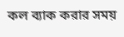কল ব্যাক করার সময়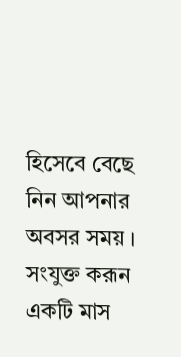হিসেবে বেছে নিন আপনার অবসর সময় ।
সংযুক্ত করূন একটি মাস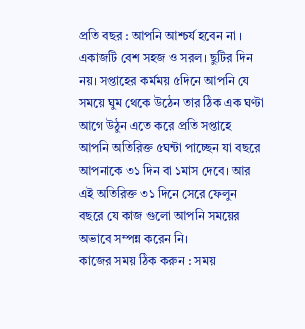প্রতি বছর : আপনি আশ্চর্য হবেন না । একাজটি বেশ সহজ ও সরল। ছুটির দিন নয়। সপ্তাহের কর্মময় ৫দিনে আপনি যে সময়ে ঘুম থেকে উঠেন তার ঠিক এক ঘণ্টা আগে উঠুন এতে করে প্রতি সপ্তাহে আপনি অতিরিক্ত ৫ঘন্টা পাচ্ছেন যা বছরে আপনাকে ৩১ দিন বা ১মাস দেবে। আর এই অতিরিক্ত ৩১ দিনে সেরে ফেলুন বছরে যে কাজ গুলো আপনি সময়ের অভাবে সম্পন্ন করেন নি।
কাজের সময় ঠিক করুন : সময়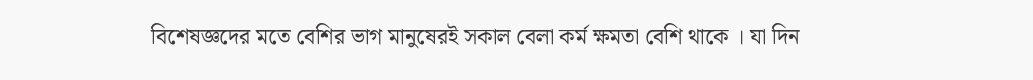বিশেষজ্ঞদের মতে বেশির ভাগ মানুষেরই সকাল বেলা কর্ম ক্ষমতা বেশি থাকে । যা দিন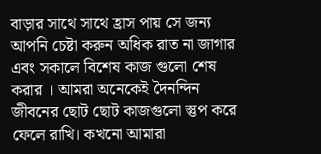বাড়ার সাথে সাথে হ্রাস পায় সে জন্য আপনি চেষ্টা করুন অধিক রাত না জাগার এবং সকালে বিশেষ কাজ গুলো শেষ করার । আমরা অনেকেই দৈনন্দিন জীবনের ছোট ছোট কাজগুলো স্তুপ করে ফেলে রাখি। কখনো আমারা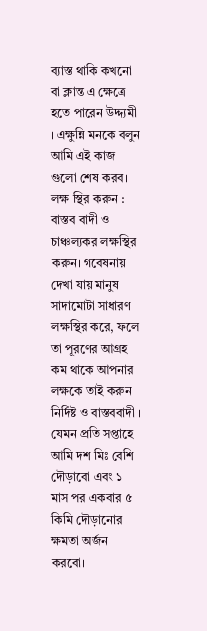ব্যাস্ত থাকি কখনো বা ক্লান্ত এ ক্ষেত্রে হতে পারেন উদ্দ্যমী । এক্ষুন্নি মনকে বলুন আমি এই কাজ গুলো শেষ করব।
লক্ষ স্থির করুন : বাস্তব বাদী ও চাঞ্চল্যকর লক্ষস্থির করুন। গবেষনায় দেখা যায় মানুষ সাদামোটা সাধারণ লক্ষস্থির করে, ফলে তা পূরণের আগ্রহ কম থাকে আপনার লক্ষকে তাই করুন নির্দিষ্ট ও বাস্তববাদী । যেমন প্রতি সপ্তাহে আমি দশ মিঃ বেশি দৌড়াবো এবং ১ মাস পর একবার ৫ কিমি দৌড়ানোর ক্ষমতা অর্জন করবো।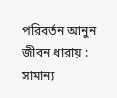পরিবর্তন আনুন জীবন ধারায় : সামান্য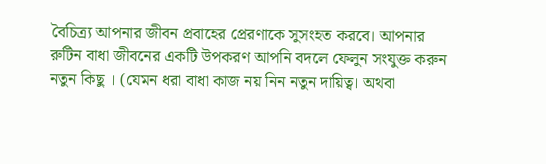বৈচিত্র্য আপনার জীবন প্রবাহের প্রেরণাকে সুসংহত করবে। আপনার রুটিন বাধা জীবনের একটি উপকরণ আপনি বদলে ফেলুন সংযুক্ত করুন নতুন কিছু । (যেমন ধরা বাধা কাজ নয় নিন নতুন দায়িত্ব। অথবা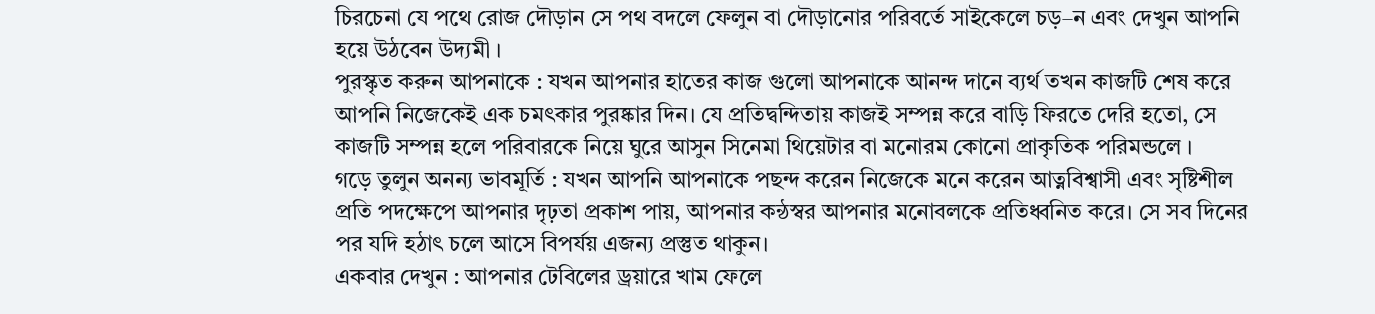চিরচেনা যে পথে রোজ দৌড়ান সে পথ বদলে ফেলুন বা দৌড়ানোর পরিবর্তে সাইকেলে চড়–ন এবং দেখুন আপনি হয়ে উঠবেন উদ্যমী ।
পুরস্কৃত করুন আপনাকে : যখন আপনার হাতের কাজ গুলো আপনাকে আনন্দ দানে ব্যর্থ তখন কাজটি শেষ করে আপনি নিজেকেই এক চমৎকার পুরষ্কার দিন। যে প্রতিদ্বন্দিতায় কাজই সম্পন্ন করে বাড়ি ফিরতে দেরি হতো, সে কাজটি সম্পন্ন হলে পরিবারকে নিয়ে ঘুরে আসুন সিনেমা থিয়েটার বা মনোরম কোনো প্রাকৃতিক পরিমন্ডলে ।
গড়ে তুলুন অনন্য ভাবমূর্তি : যখন আপনি আপনাকে পছন্দ করেন নিজেকে মনে করেন আত্নবিশ্বাসী এবং সৃষ্টিশীল প্রতি পদক্ষেপে আপনার দৃঢ়তা প্রকাশ পায়, আপনার কন্ঠস্বর আপনার মনোবলকে প্রতিধ্বনিত করে। সে সব দিনের পর যদি হঠাৎ চলে আসে বিপর্যয় এজন্য প্রস্তুত থাকুন।
একবার দেখুন : আপনার টেবিলের ড্রয়ারে খাম ফেলে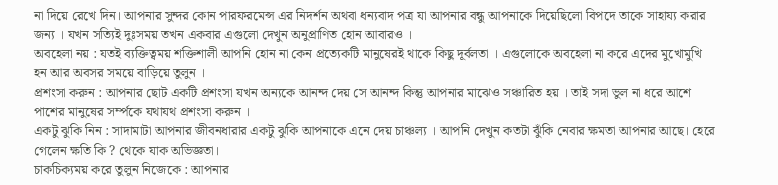না দিয়ে রেখে দিন। আপনার সুন্দর কোন পারফরমেন্স এর নিদর্শন অথবা ধন্যবাদ পত্র যা আপনার বন্ধু আপনাকে দিয়েছিলো বিপদে তাকে সাহায্য করার জন্য । যখন সত্যিই দুঃসময় তখন একবার এগুলো দেখুন অনুপ্রাণিত হোন আবারও ।
অবহেলা নয় : যতই ব্যক্তিত্বময় শক্তিশালী আপনি হোন না কেন প্রত্যেকটি মানুষেরই থাকে কিছু দূর্বলতা । এগুলোকে অবহেলা না করে এদের মুখোমুখি হন আর অবসর সময়ে বাড়িয়ে তুলুন ।
প্রশংসা করুন : আপনার ছোট একটি প্রশংসা যখন অন্যকে আনন্দ দেয় সে আনন্দ কিন্তু আপনার মাঝেও সঞ্চারিত হয় । তাই সদা ভুল না ধরে আশে পাশের মানুষের সর্ম্পকে যথাযথ প্রশংসা করুন ।
একটু ঝুকি নিন : সাদামাটা আপনার জীবনধারার একটু ঝুকি আপনাকে এনে দেয় চাঞ্চল্য । আপনি দেখুন কতটা ঝুঁকি নেবার ক্ষমতা আপনার আছে। হেরে গেলেন ক্ষতি কি ? থেকে যাক অভিজ্ঞতা।
চাকচিক্যময় করে তুলুন নিজেকে : আপনার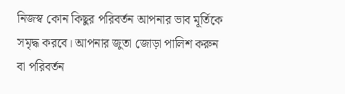নিজস্ব কোন কিছুর পরিবর্তন আপনার ভাব মূর্তিকে সমৃদ্ধ করবে। আপনার জুতা জোড়া পালিশ করুন বা পরিবর্তন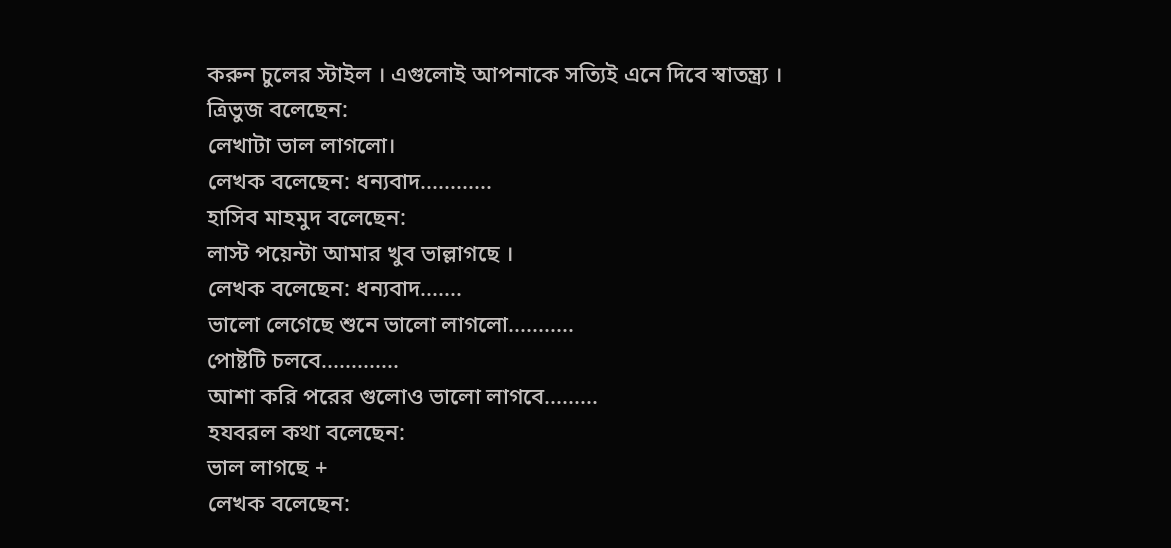করুন চুলের স্টাইল । এগুলোই আপনাকে সত্যিই এনে দিবে স্বাতন্ত্র্য ।
ত্রিভুজ বলেছেন:
লেখাটা ভাল লাগলো।
লেখক বলেছেন: ধন্যবাদ............
হাসিব মাহমুদ বলেছেন:
লাস্ট পয়েন্টা আমার খুব ভাল্লাগছে ।
লেখক বলেছেন: ধন্যবাদ.......
ভালো লেগেছে শুনে ভালো লাগলো...........
পোষ্টটি চলবে.............
আশা করি পরের গুলোও ভালো লাগবে.........
হযবরল কথা বলেছেন:
ভাল লাগছে +
লেখক বলেছেন: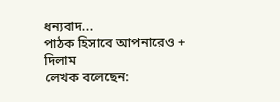ধন্যবাদ...
পাঠক হিসাবে আপনারেও + দিলাম
লেখক বলেছেন: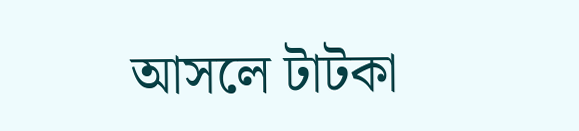আসলে টাটকা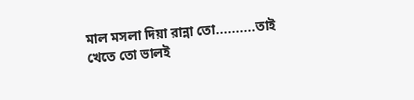মাল মসলা দিয়া রান্না তো..........তাই খেতে তো ভালই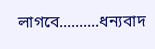লাগবে..........ধন্যবাদ